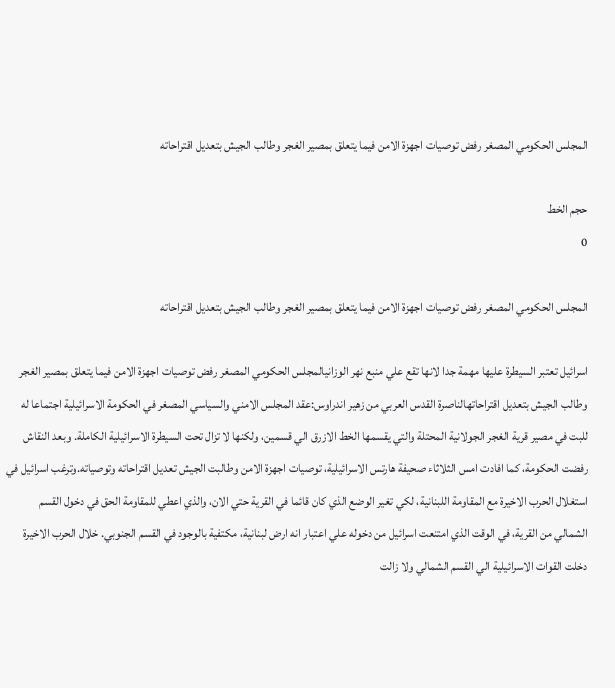المجلس الحكومي المصغر رفض توصيات اجهزة الامن فيما يتعلق بمصير الغجر وطالب الجيش بتعديل اقتراحاته

حجم الخط
0

المجلس الحكومي المصغر رفض توصيات اجهزة الامن فيما يتعلق بمصير الغجر وطالب الجيش بتعديل اقتراحاته

اسرائيل تعتبر السيطرة عليها مهمة جدا لانها تقع علي منبع نهر الوزانيالمجلس الحكومي المصغر رفض توصيات اجهزة الامن فيما يتعلق بمصير الغجر وطالب الجيش بتعديل اقتراحاتهالناصرة القدس العربي من زهير اندراوس:عقد المجلس الامني والسياسي المصغر في الحكومة الاسرائيلية اجتماعا له للبت في مصير قرية الغجر الجولانية المحتلة والتي يقسمها الخط الازرق الي قسمين، ولكنها لا تزال تحت السيطرة الاسرائيلية الكاملة. وبعد النقاش رفضت الحكومة، كما افادت امس الثلاثاء صحيفة هارتس الاسرائيلية، توصيات اجهزة الامن وطالبت الجيش تعديل اقتراحاته وتوصياته.وترغب اسرائيل في استغلال الحرب الاخيرة مع المقاومة اللبنانية، لكي تغير الوضع الذي كان قائما في القرية حتي الان، والذي اعطي للمقاومة الحق في دخول القسم الشمالي من القرية، في الوقت الذي امتنعت اسرائيل من دخوله علي اعتبار انه ارض لبنانية، مكتفية بالوجود في القسم الجنوبي. خلال الحرب الاخيرة دخلت القوات الاسرائيلية الي القسم الشمالي ولا زالت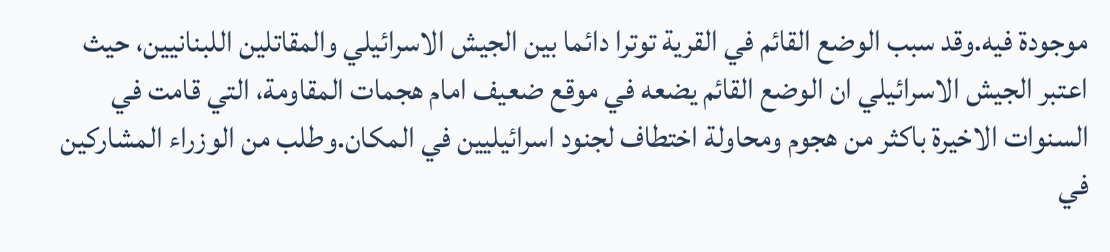موجودة فيه.وقد سبب الوضع القائم في القرية توترا دائما بين الجيش الاسرائيلي والمقاتلين اللبنانيين، حيث اعتبر الجيش الاسرائيلي ان الوضع القائم يضعه في موقع ضعيف امام هجمات المقاومة، التي قامت في السنوات الاخيرة باكثر من هجوم ومحاولة اختطاف لجنود اسرائيليين في المكان.وطلب من الوزراء المشاركين في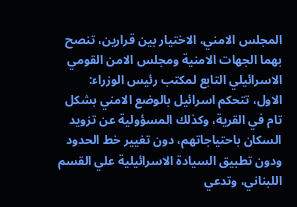المجلس الامني، الاختيار بين قرارين، تنصح بهما الجهات الامنية ومجلس الامن القومي الاسرائيلي التابع لمكتب رئيس الوزراء: الاول، تتحكم اسرائيل بالوضع الامني بشكل تام في القرية، وكذلك المسؤولية عن تزويد السكان باحتياجاتهم، دون تغيير خط الحدود ودون تطبيق السيادة الاسرائيلية علي القسم اللبناني، وتدعي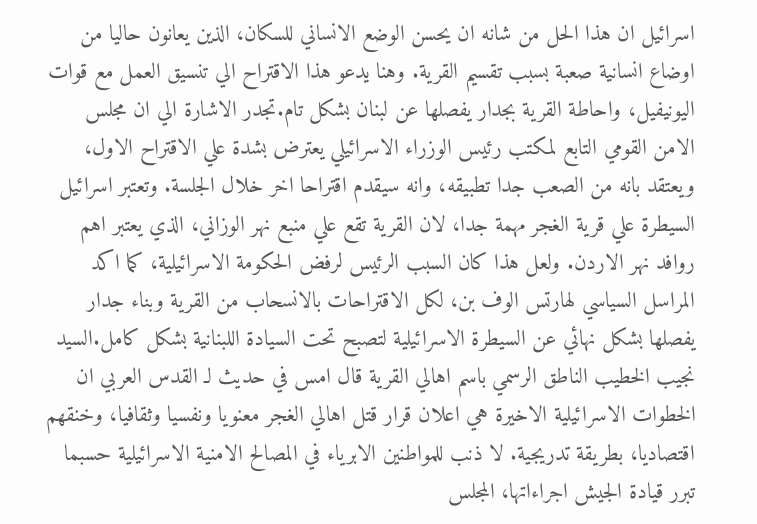اسرائيل ان هذا الحل من شانه ان يحسن الوضع الانساني للسكان، الذين يعانون حاليا من اوضاع انسانية صعبة بسبب تقسيم القرية. وهنا يدعو هذا الاقتراح الي تنسيق العمل مع قوات اليونيفيل، واحاطة القرية بجدار يفصلها عن لبنان بشكل تام.تجدر الاشارة الي ان مجلس الامن القومي التابع لمكتب رئيس الوزراء الاسرائيلي يعترض بشدة علي الاقتراح الاول، ويعتقد بانه من الصعب جدا تطبيقه، وانه سيقدم اقتراحا اخر خلال الجلسة. وتعتبر اسرائيل السيطرة علي قرية الغجر مهمة جدا، لان القرية تقع علي منبع نهر الوزاني، الذي يعتبر اهم روافد نهر الاردن. ولعل هذا كان السبب الرئيس لرفض الحكومة الاسرائيلية، كما اكد المراسل السياسي لهارتس الوف بن، لكل الاقتراحات بالانسحاب من القرية وبناء جدار يفصلها بشكل نهائي عن السيطرة الاسرائيلية لتصبح تحت السيادة اللبنانية بشكل كامل.السيد نجيب الخطيب الناطق الرسمي باسم اهالي القرية قال امس في حديث لـ القدس العربي ان الخطوات الاسرائيلية الاخيرة هي اعلان قرار قتل اهالي الغجر معنويا ونفسيا وثقافيا، وخنقهم اقتصاديا، بطريقة تدريجية. لا ذنب للمواطنين الابرياء في المصالح الامنية الاسرائيلية حسبما تبرر قيادة الجيش اجراءاتها، المجلس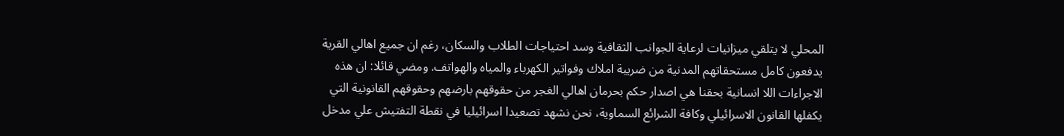المحلي لا يتلقي ميزانيات لرعاية الجوانب الثقافية وسد احتياجات الطلاب والسكان، رغم ان جميع اهالي القرية يدفعون كامل مستحقاتهم المدنية من ضريبة املاك وفواتير الكهرباء والمياه والهواتف. ومضي قائلا: ان هذه الاجراءات اللا انسانية بحقنا هي اصدار حكم بحرمان اهالي الغجر من حقوقهم بارضهم وحقوقهم القانونية التي يكفلها القانون الاسرائيلي وكافة الشرائع السماوية، نحن نشهد تصعيدا اسرائيليا في نقطة التفتيش علي مدخل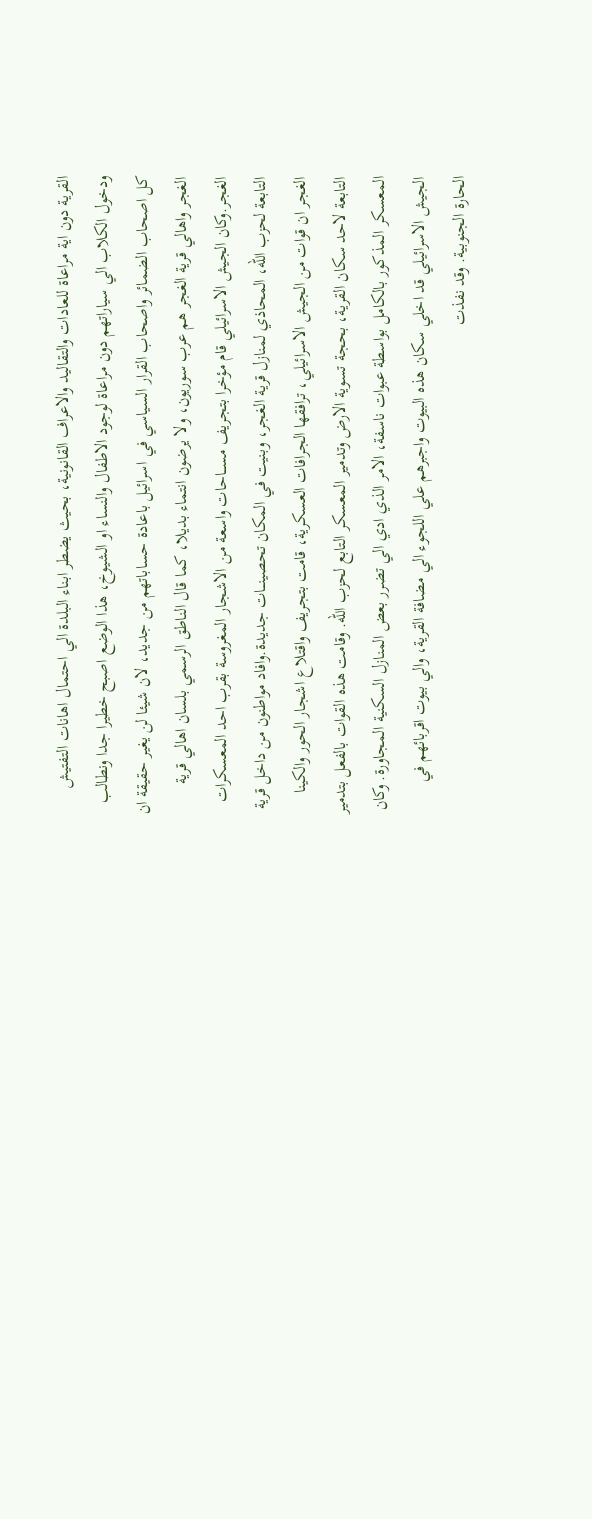القرية دون اية مراعاة للعادات والتقاليد والاعراف القانونية، بحيث يضطر ابناء البلدة الي احتمال اهانات التفتيش ودخول الكلاب الي سياراتهم دون مراعاة لوجود الاطفال والنساء او الشيوخ، هذا الوضع اصبح خطيرا جدا ونطالب كل اصحاب الضمائر واصحاب القرار السياسي في اسرائيل باعادة حساباتهم من جديد، لان شيئا لن يغير حقيقة ان الغجر واهالي قرية الغجر هم عرب سوريون، ولا يرضون انتماء بديلا، كما قال الناطق الرسمي بلسان اهالي قرية الغجر.وكان الجيش الاسرائيلي قام مؤخرا بتجريف مســـاحات واسعة من الاشجار المغروسة بقرب احد المعسكرات التابعة لحزب الله، المحاذي لمنازل قرية الغجر، وبنيت في المكان تحصينـــات جديدة.وافاد مواطنون من داخل قرية الغجر ان قوات من الجيش الاسرائيلي، ترافقها الجرافات العسكرية، قامت بتجريف واقتلاع اشجار الحور والكينا التابعة لاحد سكان القرية، بحجة تسوية الارض وتدمير المعسكر التابع لحزب الله. وقامت هذه القوات بالفعل بتدمير المعسكر المذكور بالكامل بواسطة عبوات ناسفة، الامر الذي ادي الي تضرر بعض المنازل السكنية المجاورة. وكان الجيش الاسرائيلي قد اخلي سكان هذه البيوت واجبرهم علي اللجوء الي مضافة القرية، والي بيوت اقربائهم في الحارة الجنوبية. وقد نفذت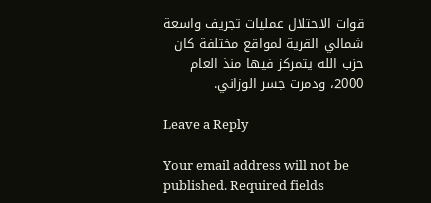قوات الاحتلال عمليات تجريف واسعة شمالي القرية لمواقع مختلفة كان حزب الله يتمركز فيها منذ العام 2000، ودمرت جسر الوزاني.

Leave a Reply

Your email address will not be published. Required fields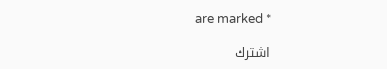are marked *

اشترك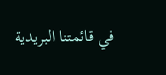في قائمتنا البريدية